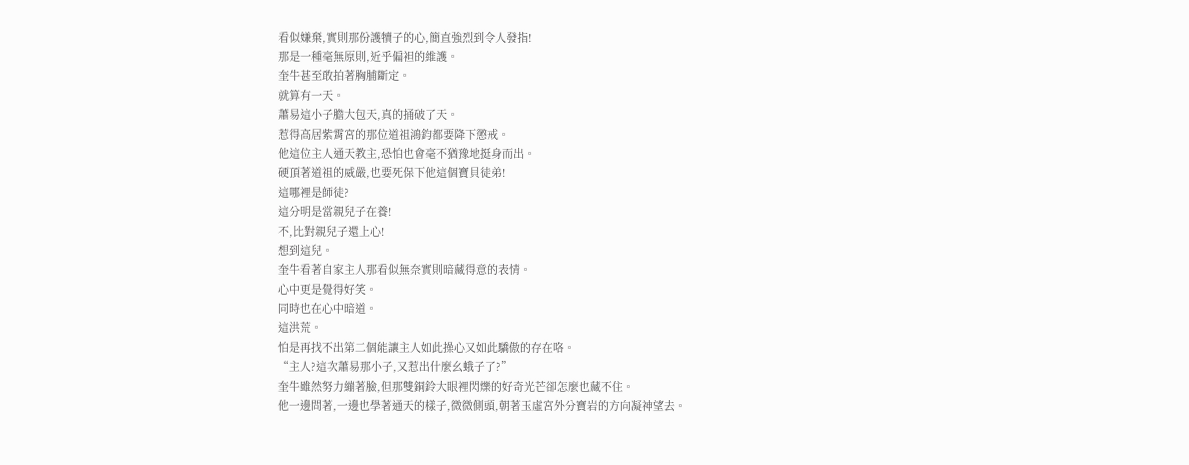看似嫌棄,實則那份護犢子的心,簡直強烈到令人發指!
那是一種毫無原則,近乎偏袒的維護。
奎牛甚至敢拍著胸脯斷定。
就算有一天。
蕭易這小子膽大包天,真的捅破了天。
惹得高居紫霄宮的那位道祖鴻鈞都要降下懲戒。
他這位主人通天教主,恐怕也會毫不猶豫地挺身而出。
硬頂著道祖的威嚴,也要死保下他這個寶貝徒弟!
這哪裡是師徒?
這分明是當親兒子在養!
不,比對親兒子還上心!
想到這兒。
奎牛看著自家主人那看似無奈實則暗藏得意的表情。
心中更是覺得好笑。
同時也在心中暗道。
這洪荒。
怕是再找不出第二個能讓主人如此操心又如此驕傲的存在咯。
“主人?這次蕭易那小子,又惹出什麼幺蛾子了?”
奎牛雖然努力繃著臉,但那雙銅鈴大眼裡閃爍的好奇光芒卻怎麼也藏不住。
他一邊問著,一邊也學著通天的樣子,微微側頭,朝著玉虛宮外分寶岩的方向凝神望去。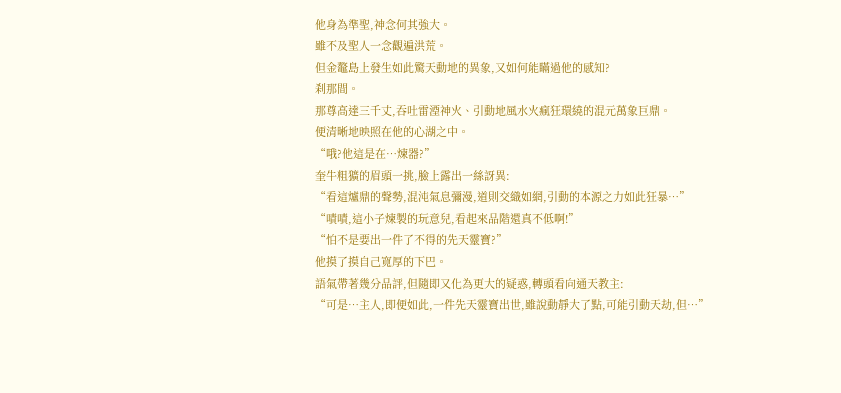他身為準聖,神念何其強大。
雖不及聖人一念觀遍洪荒。
但金鼇島上發生如此驚天動地的異象,又如何能瞞過他的感知?
刹那間。
那尊高達三千丈,吞吐雷湮神火、引動地風水火瘋狂環繞的混元萬象巨鼎。
便清晰地映照在他的心湖之中。
“哦?他這是在…煉器?”
奎牛粗獷的眉頭一挑,臉上露出一絲訝異:
“看這爐鼎的聲勢,混沌氣息彌漫,道則交織如網,引動的本源之力如此狂暴…”
“嘖嘖,這小子煉製的玩意兒,看起來品階還真不低啊!”
“怕不是要出一件了不得的先天靈寶?”
他摸了摸自己寬厚的下巴。
語氣帶著幾分品評,但隨即又化為更大的疑惑,轉頭看向通天教主:
“可是…主人,即便如此,一件先天靈寶出世,雖說動靜大了點,可能引動天劫,但…”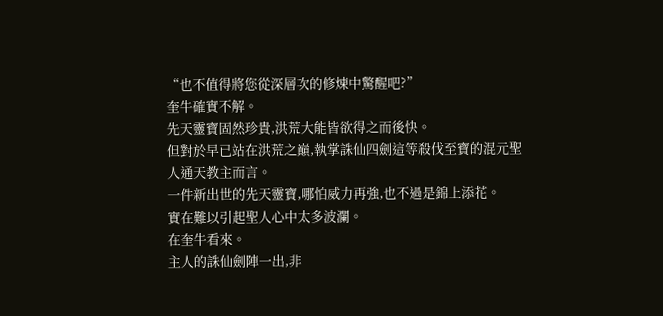“也不值得將您從深層次的修煉中驚醒吧?”
奎牛確實不解。
先天靈寶固然珍貴,洪荒大能皆欲得之而後快。
但對於早已站在洪荒之巔,執掌誅仙四劍這等殺伐至寶的混元聖人通天教主而言。
一件新出世的先天靈寶,哪怕威力再強,也不過是錦上添花。
實在難以引起聖人心中太多波瀾。
在奎牛看來。
主人的誅仙劍陣一出,非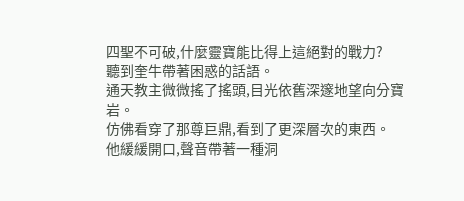四聖不可破,什麼靈寶能比得上這絕對的戰力?
聽到奎牛帶著困惑的話語。
通天教主微微搖了搖頭,目光依舊深邃地望向分寶岩。
仿佛看穿了那尊巨鼎,看到了更深層次的東西。
他緩緩開口,聲音帶著一種洞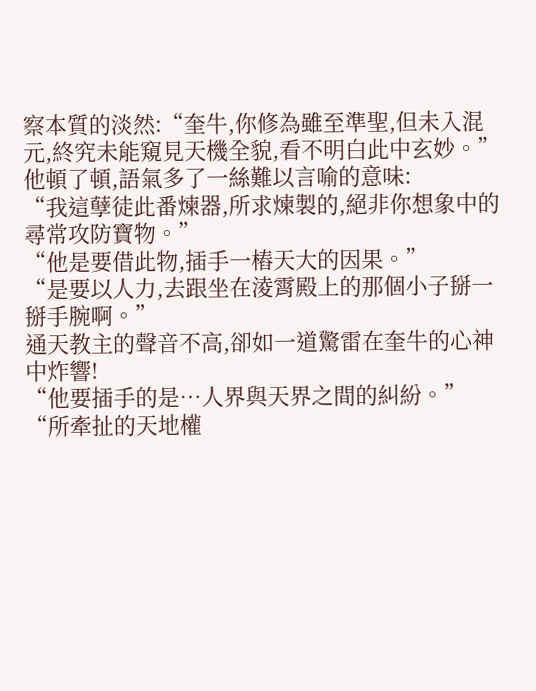察本質的淡然:“奎牛,你修為雖至準聖,但未入混元,終究未能窺見天機全貌,看不明白此中玄妙。”
他頓了頓,語氣多了一絲難以言喻的意味:
“我這孽徒此番煉器,所求煉製的,絕非你想象中的尋常攻防寶物。”
“他是要借此物,插手一樁天大的因果。”
“是要以人力,去跟坐在淩霄殿上的那個小子掰一掰手腕啊。”
通天教主的聲音不高,卻如一道驚雷在奎牛的心神中炸響!
“他要插手的是…人界與天界之間的糾紛。”
“所牽扯的天地權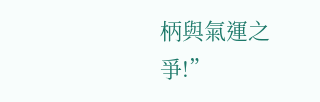柄與氣運之爭!”